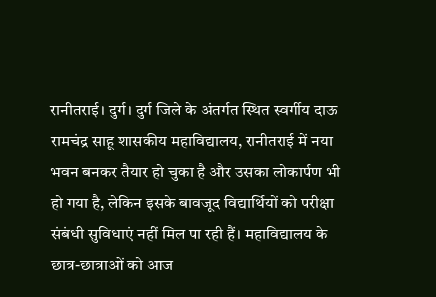रानीतराई। दुर्ग। दुर्ग जिले के अंतर्गत स्थित स्वर्गीय दाऊ रामचंद्र साहू शासकीय महाविद्यालय, रानीतराई में नया भवन बनकर तैयार हो चुका है और उसका लोकार्पण भी हो गया है, लेकिन इसके बावजूद विद्यार्थियों को परीक्षा संबंधी सुविधाएं नहीं मिल पा रही हैं। महाविद्यालय के छात्र-छात्राओं को आज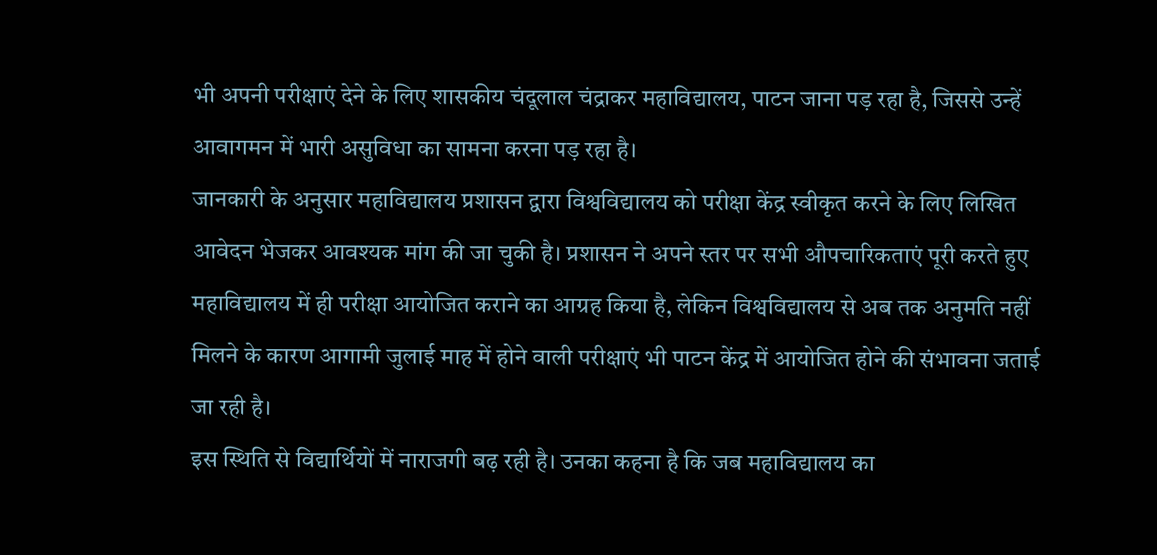भी अपनी परीक्षाएं देने के लिए शासकीय चंदूलाल चंद्राकर महाविद्यालय, पाटन जाना पड़ रहा है, जिससे उन्हें आवागमन में भारी असुविधा का सामना करना पड़ रहा है।
जानकारी के अनुसार महाविद्यालय प्रशासन द्वारा विश्वविद्यालय को परीक्षा केंद्र स्वीकृत करने के लिए लिखित आवेदन भेजकर आवश्यक मांग की जा चुकी है। प्रशासन ने अपने स्तर पर सभी औपचारिकताएं पूरी करते हुए महाविद्यालय में ही परीक्षा आयोजित कराने का आग्रह किया है, लेकिन विश्वविद्यालय से अब तक अनुमति नहीं मिलने के कारण आगामी जुलाई माह में होने वाली परीक्षाएं भी पाटन केंद्र में आयोजित होने की संभावना जताई जा रही है।
इस स्थिति से विद्यार्थियों में नाराजगी बढ़ रही है। उनका कहना है कि जब महाविद्यालय का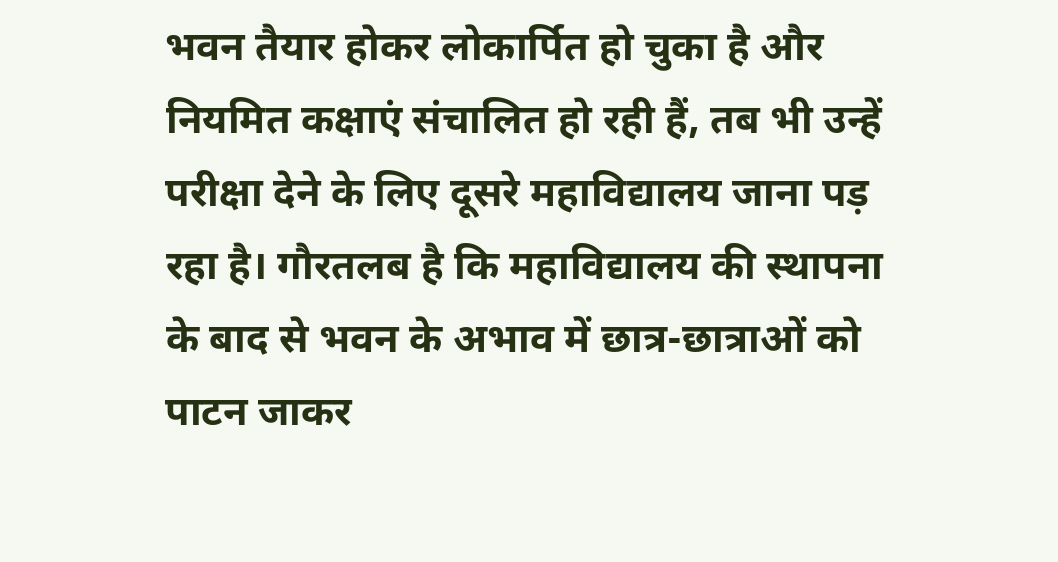भवन तैयार होकर लोकार्पित हो चुका है और नियमित कक्षाएं संचालित हो रही हैं, तब भी उन्हें परीक्षा देने के लिए दूसरे महाविद्यालय जाना पड़ रहा है। गौरतलब है कि महाविद्यालय की स्थापना के बाद से भवन के अभाव में छात्र-छात्राओं को पाटन जाकर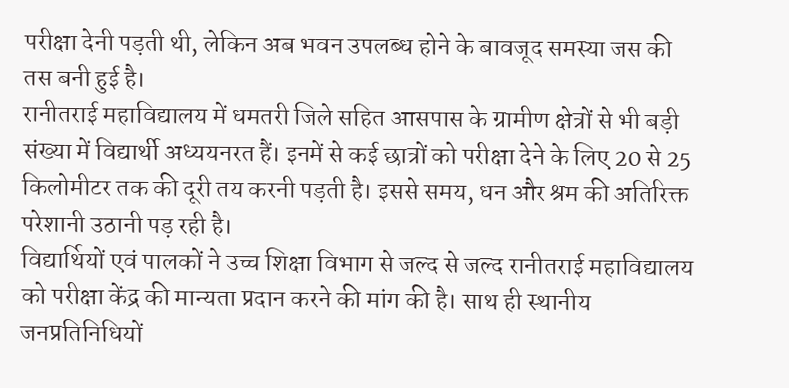परीक्षा देनी पड़ती थी, लेकिन अब भवन उपलब्ध होने के बावजूद समस्या जस की तस बनी हुई है।
रानीतराई महाविद्यालय में धमतरी जिले सहित आसपास के ग्रामीण क्षेत्रों से भी बड़ी संख्या में विद्यार्थी अध्ययनरत हैं। इनमें से कई छात्रों को परीक्षा देने के लिए 20 से 25 किलोमीटर तक की दूरी तय करनी पड़ती है। इससे समय, धन और श्रम की अतिरिक्त परेशानी उठानी पड़ रही है।
विद्यार्थियों एवं पालकों ने उच्च शिक्षा विभाग से जल्द से जल्द रानीतराई महाविद्यालय को परीक्षा केंद्र की मान्यता प्रदान करने की मांग की है। साथ ही स्थानीय जनप्रतिनिधियों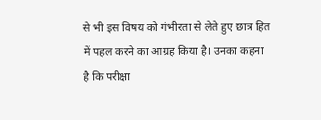से भी इस विषय को गंभीरता से लेते हुए छात्र हित में पहल करने का आग्रह किया है। उनका कहना है कि परीक्षा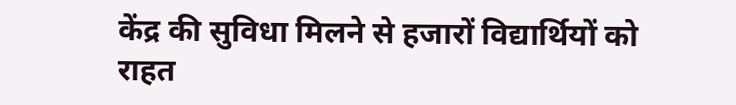केंद्र की सुविधा मिलने से हजारों विद्यार्थियों को राहत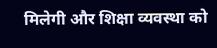मिलेगी और शिक्षा व्यवस्था को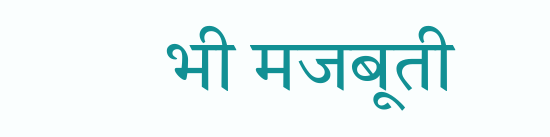भी मजबूती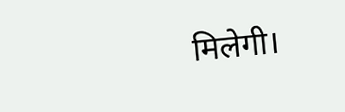मिलेगी।